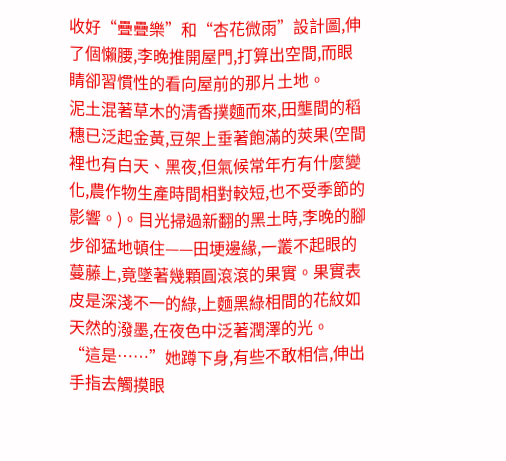收好“疊疊樂”和“杏花微雨”設計圖,伸了個懶腰,李晚推開屋門,打算出空間,而眼睛卻習慣性的看向屋前的那片土地。
泥土混著草木的清香撲麵而來,田壟間的稻穗已泛起金黃,豆架上垂著飽滿的莢果(空間裡也有白天、黑夜,但氣候常年冇有什麼變化,農作物生產時間相對較短,也不受季節的影響。)。目光掃過新翻的黑土時,李晚的腳步卻猛地頓住——田埂邊緣,一叢不起眼的蔓藤上,竟墜著幾顆圓滾滾的果實。果實表皮是深淺不一的綠,上麵黑綠相間的花紋如天然的潑墨,在夜色中泛著潤澤的光。
“這是……”她蹲下身,有些不敢相信,伸出手指去觸摸眼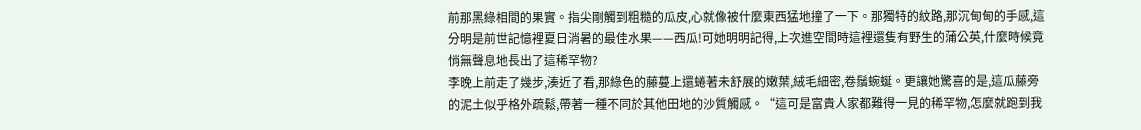前那黑綠相間的果實。指尖剛觸到粗糙的瓜皮,心就像被什麼東西猛地撞了一下。那獨特的紋路,那沉甸甸的手感,這分明是前世記憶裡夏日消暑的最佳水果——西瓜!可她明明記得,上次進空間時這裡還隻有野生的蒲公英,什麼時候竟悄無聲息地長出了這稀罕物?
李晚上前走了幾步,湊近了看,那綠色的藤蔓上還蜷著未舒展的嫩葉,絨毛細密,卷鬚蜿蜒。更讓她驚喜的是,這瓜藤旁的泥土似乎格外疏鬆,帶著一種不同於其他田地的沙質觸感。“這可是富貴人家都難得一見的稀罕物,怎麼就跑到我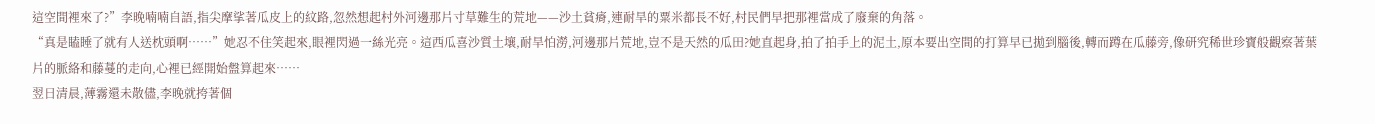這空間裡來了?”李晚喃喃自語,指尖摩挲著瓜皮上的紋路,忽然想起村外河邊那片寸草難生的荒地——沙土貧瘠,連耐旱的粟米都長不好,村民們早把那裡當成了廢棄的角落。
“真是瞌睡了就有人送枕頭啊……”她忍不住笑起來,眼裡閃過一絲光亮。這西瓜喜沙質土壤,耐旱怕澇,河邊那片荒地,豈不是天然的瓜田?她直起身,拍了拍手上的泥土,原本要出空間的打算早已拋到腦後,轉而蹲在瓜藤旁,像研究稀世珍寶般觀察著葉片的脈絡和藤蔓的走向,心裡已經開始盤算起來……
翌日清晨,薄霧還未散儘,李晚就挎著個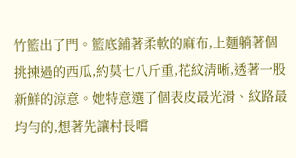竹籃出了門。籃底鋪著柔軟的麻布,上麵躺著個挑揀過的西瓜,約莫七八斤重,花紋清晰,透著一股新鮮的涼意。她特意選了個表皮最光滑、紋路最均勻的,想著先讓村長嚐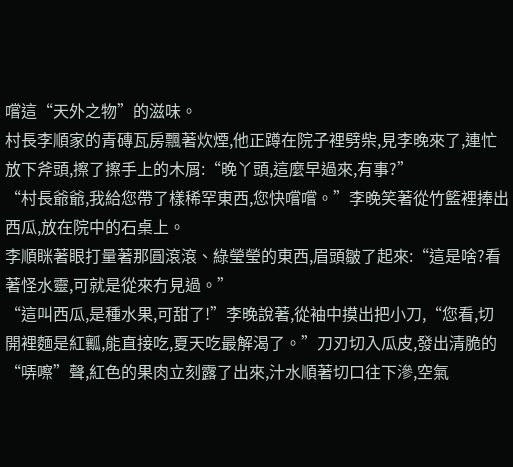嚐這“天外之物”的滋味。
村長李順家的青磚瓦房飄著炊煙,他正蹲在院子裡劈柴,見李晚來了,連忙放下斧頭,擦了擦手上的木屑:“晚丫頭,這麼早過來,有事?”
“村長爺爺,我給您帶了樣稀罕東西,您快嚐嚐。”李晚笑著從竹籃裡捧出西瓜,放在院中的石桌上。
李順眯著眼打量著那圓滾滾、綠瑩瑩的東西,眉頭皺了起來:“這是啥?看著怪水靈,可就是從來冇見過。”
“這叫西瓜,是種水果,可甜了!”李晚說著,從袖中摸出把小刀,“您看,切開裡麵是紅瓤,能直接吃,夏天吃最解渴了。”刀刃切入瓜皮,發出清脆的“哢嚓”聲,紅色的果肉立刻露了出來,汁水順著切口往下滲,空氣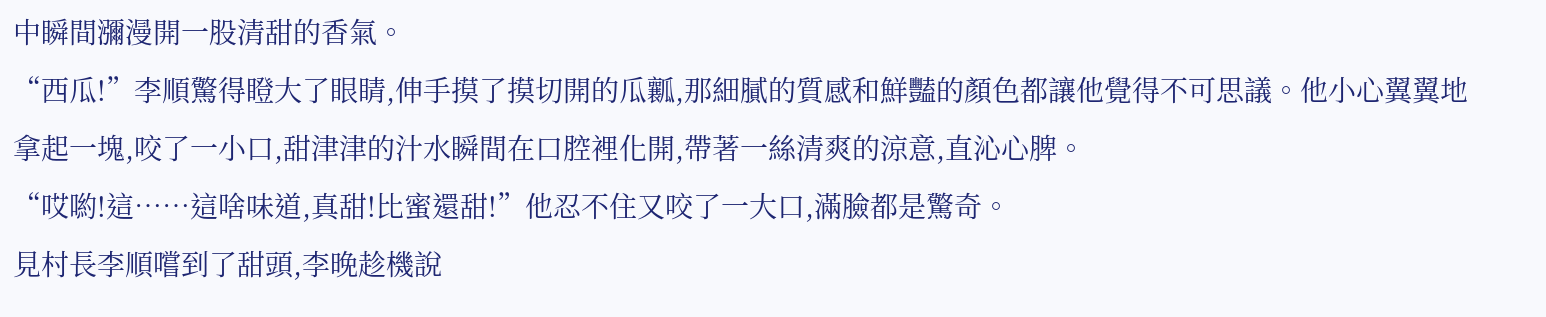中瞬間瀰漫開一股清甜的香氣。
“西瓜!”李順驚得瞪大了眼睛,伸手摸了摸切開的瓜瓤,那細膩的質感和鮮豔的顏色都讓他覺得不可思議。他小心翼翼地拿起一塊,咬了一小口,甜津津的汁水瞬間在口腔裡化開,帶著一絲清爽的涼意,直沁心脾。
“哎喲!這……這啥味道,真甜!比蜜還甜!”他忍不住又咬了一大口,滿臉都是驚奇。
見村長李順嚐到了甜頭,李晚趁機說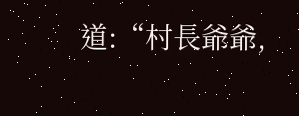道:“村長爺爺,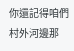你還記得咱們村外河邊那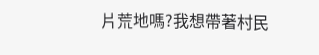片荒地嗎?我想帶著村民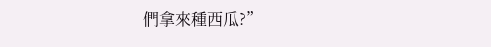們拿來種西瓜?”